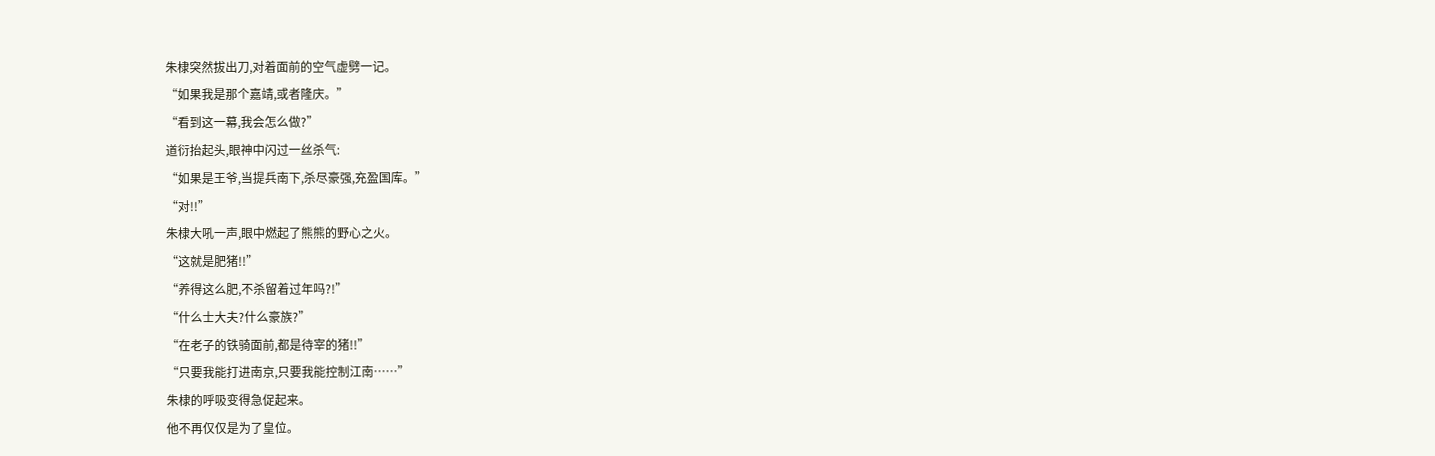朱棣突然拔出刀,对着面前的空气虚劈一记。
“如果我是那个嘉靖,或者隆庆。”
“看到这一幕,我会怎么做?”
道衍抬起头,眼神中闪过一丝杀气:
“如果是王爷,当提兵南下,杀尽豪强,充盈国库。”
“对!!”
朱棣大吼一声,眼中燃起了熊熊的野心之火。
“这就是肥猪!!”
“养得这么肥,不杀留着过年吗?!”
“什么士大夫?什么豪族?”
“在老子的铁骑面前,都是待宰的猪!!”
“只要我能打进南京,只要我能控制江南……”
朱棣的呼吸变得急促起来。
他不再仅仅是为了皇位。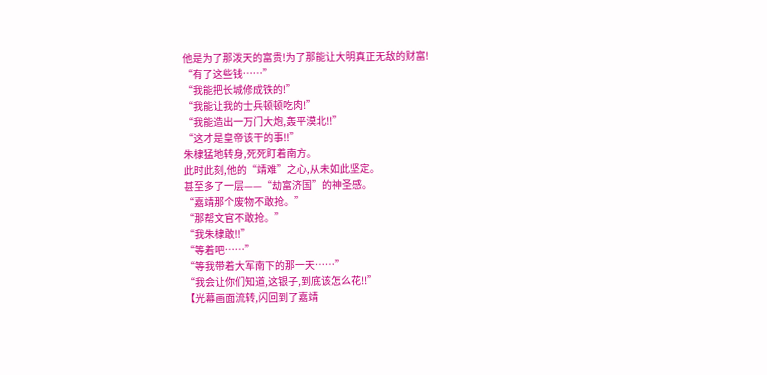他是为了那泼天的富贵!为了那能让大明真正无敌的财富!
“有了这些钱……”
“我能把长城修成铁的!”
“我能让我的士兵顿顿吃肉!”
“我能造出一万门大炮,轰平漠北!!”
“这才是皇帝该干的事!!”
朱棣猛地转身,死死盯着南方。
此时此刻,他的“靖难”之心,从未如此坚定。
甚至多了一层——“劫富济国”的神圣感。
“嘉靖那个废物不敢抢。”
“那帮文官不敢抢。”
“我朱棣敢!!”
“等着吧……”
“等我带着大军南下的那一天……”
“我会让你们知道,这银子,到底该怎么花!!”
【光幕画面流转,闪回到了嘉靖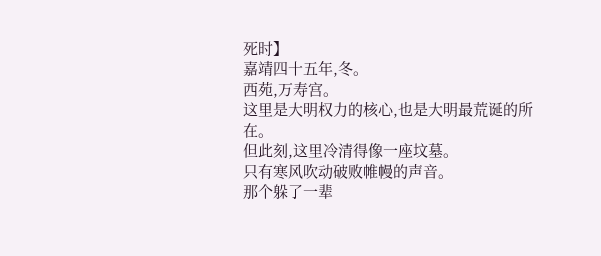死时】
嘉靖四十五年,冬。
西苑,万寿宫。
这里是大明权力的核心,也是大明最荒诞的所在。
但此刻,这里冷清得像一座坟墓。
只有寒风吹动破败帷幔的声音。
那个躲了一辈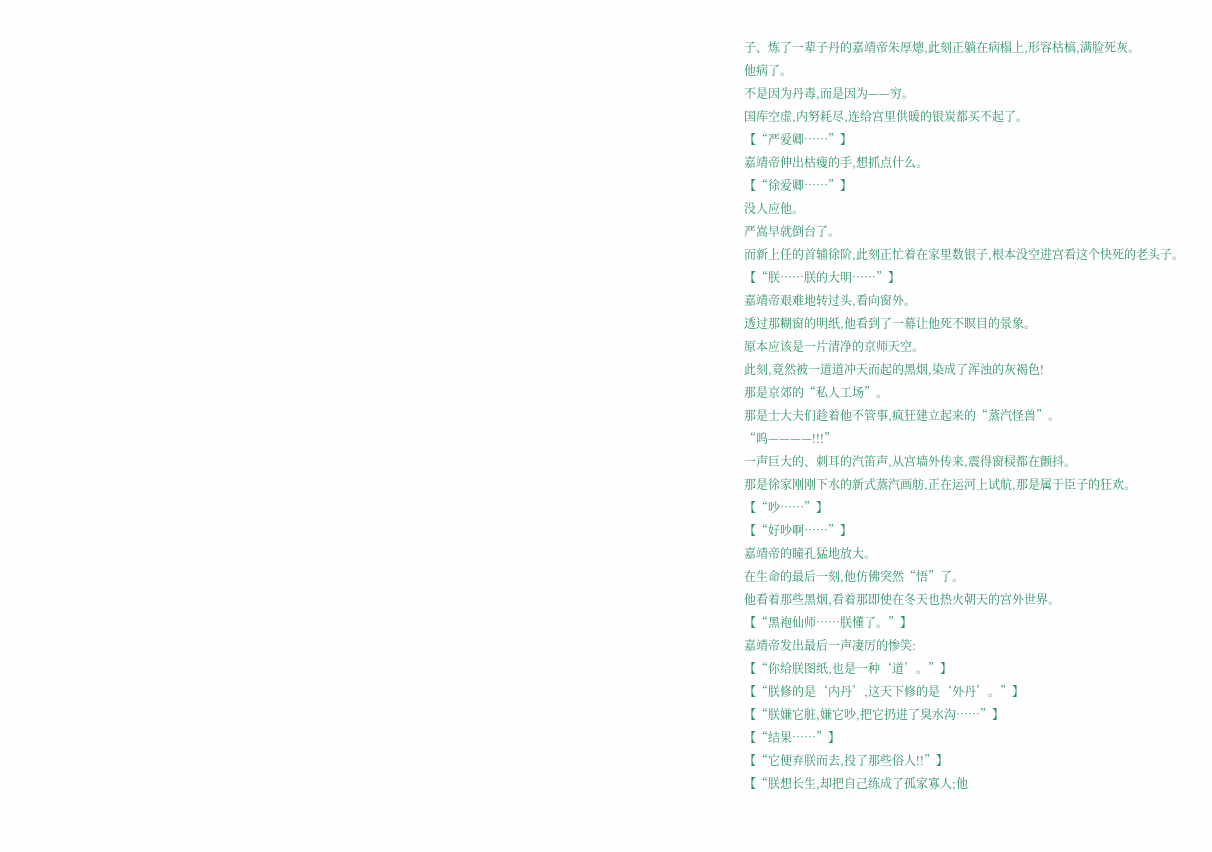子、炼了一辈子丹的嘉靖帝朱厚熜,此刻正躺在病榻上,形容枯槁,满脸死灰。
他病了。
不是因为丹毒,而是因为——穷。
国库空虚,内努耗尽,连给宫里供暖的银炭都买不起了。
【“严爱卿……”】
嘉靖帝伸出枯瘦的手,想抓点什么。
【“徐爱卿……”】
没人应他。
严嵩早就倒台了。
而新上任的首辅徐阶,此刻正忙着在家里数银子,根本没空进宫看这个快死的老头子。
【“朕……朕的大明……”】
嘉靖帝艰难地转过头,看向窗外。
透过那糊窗的明纸,他看到了一幕让他死不瞑目的景象。
原本应该是一片清净的京师天空。
此刻,竟然被一道道冲天而起的黑烟,染成了浑浊的灰褐色!
那是京郊的“私人工场”。
那是士大夫们趁着他不管事,疯狂建立起来的“蒸汽怪兽”。
“呜————!!!”
一声巨大的、刺耳的汽笛声,从宫墙外传来,震得窗棂都在颤抖。
那是徐家刚刚下水的新式蒸汽画舫,正在运河上试航,那是属于臣子的狂欢。
【“吵……”】
【“好吵啊……”】
嘉靖帝的瞳孔猛地放大。
在生命的最后一刻,他仿佛突然“悟”了。
他看着那些黑烟,看着那即使在冬天也热火朝天的宫外世界。
【“黑袍仙师……朕懂了。”】
嘉靖帝发出最后一声凄厉的惨笑:
【“你给朕图纸,也是一种‘道’。”】
【“朕修的是‘内丹’,这天下修的是‘外丹’。”】
【“朕嫌它脏,嫌它吵,把它扔进了臭水沟……”】
【“结果……”】
【“它便弃朕而去,投了那些俗人!!”】
【“朕想长生,却把自己练成了孤家寡人;他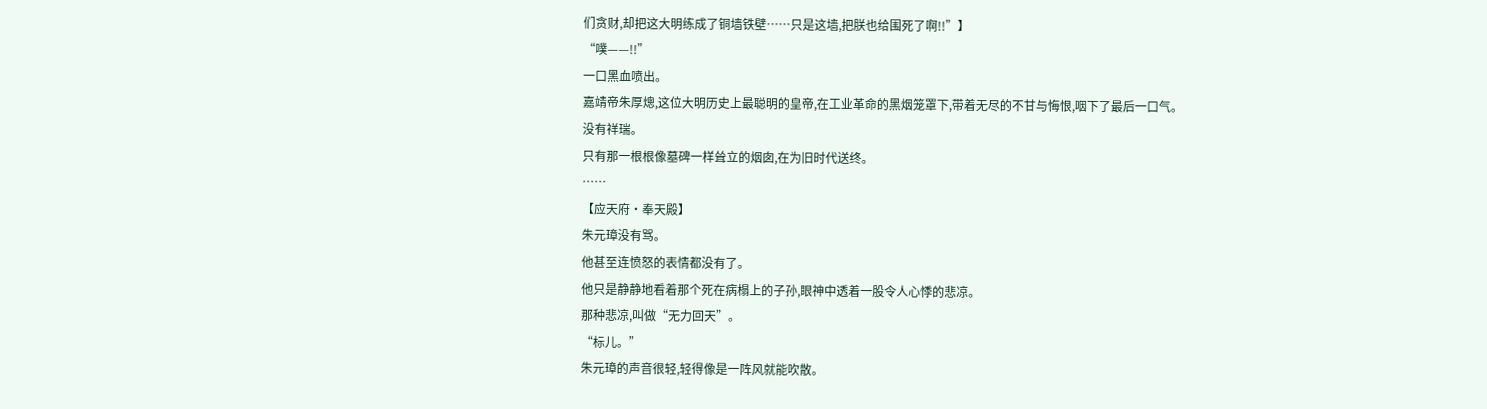们贪财,却把这大明练成了铜墙铁壁……只是这墙,把朕也给围死了啊!!”】
“噗——!!”
一口黑血喷出。
嘉靖帝朱厚熜,这位大明历史上最聪明的皇帝,在工业革命的黑烟笼罩下,带着无尽的不甘与悔恨,咽下了最后一口气。
没有祥瑞。
只有那一根根像墓碑一样耸立的烟囱,在为旧时代送终。
……
【应天府·奉天殿】
朱元璋没有骂。
他甚至连愤怒的表情都没有了。
他只是静静地看着那个死在病榻上的子孙,眼神中透着一股令人心悸的悲凉。
那种悲凉,叫做“无力回天”。
“标儿。”
朱元璋的声音很轻,轻得像是一阵风就能吹散。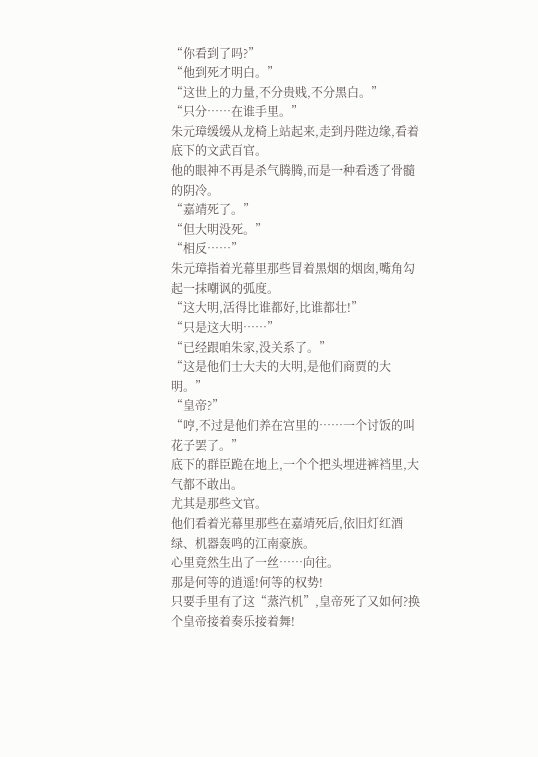“你看到了吗?”
“他到死才明白。”
“这世上的力量,不分贵贱,不分黑白。”
“只分……在谁手里。”
朱元璋缓缓从龙椅上站起来,走到丹陛边缘,看着底下的文武百官。
他的眼神不再是杀气腾腾,而是一种看透了骨髓的阴冷。
“嘉靖死了。”
“但大明没死。”
“相反……”
朱元璋指着光幕里那些冒着黑烟的烟囱,嘴角勾起一抹嘲讽的弧度。
“这大明,活得比谁都好,比谁都壮!”
“只是这大明……”
“已经跟咱朱家,没关系了。”
“这是他们士大夫的大明,是他们商贾的大明。”
“皇帝?”
“哼,不过是他们养在宫里的……一个讨饭的叫花子罢了。”
底下的群臣跪在地上,一个个把头埋进裤裆里,大气都不敢出。
尤其是那些文官。
他们看着光幕里那些在嘉靖死后,依旧灯红酒绿、机器轰鸣的江南豪族。
心里竟然生出了一丝……向往。
那是何等的逍遥!何等的权势!
只要手里有了这“蒸汽机”,皇帝死了又如何?换个皇帝接着奏乐接着舞!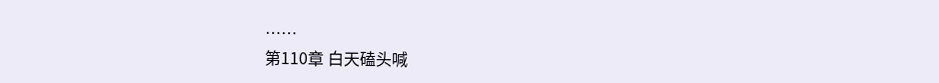……
第110章 白天磕头喊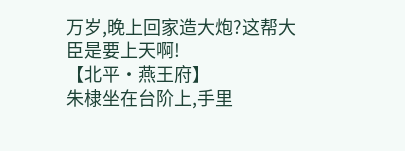万岁,晚上回家造大炮?这帮大臣是要上天啊!
【北平·燕王府】
朱棣坐在台阶上,手里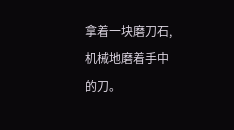拿着一块磨刀石,机械地磨着手中的刀。